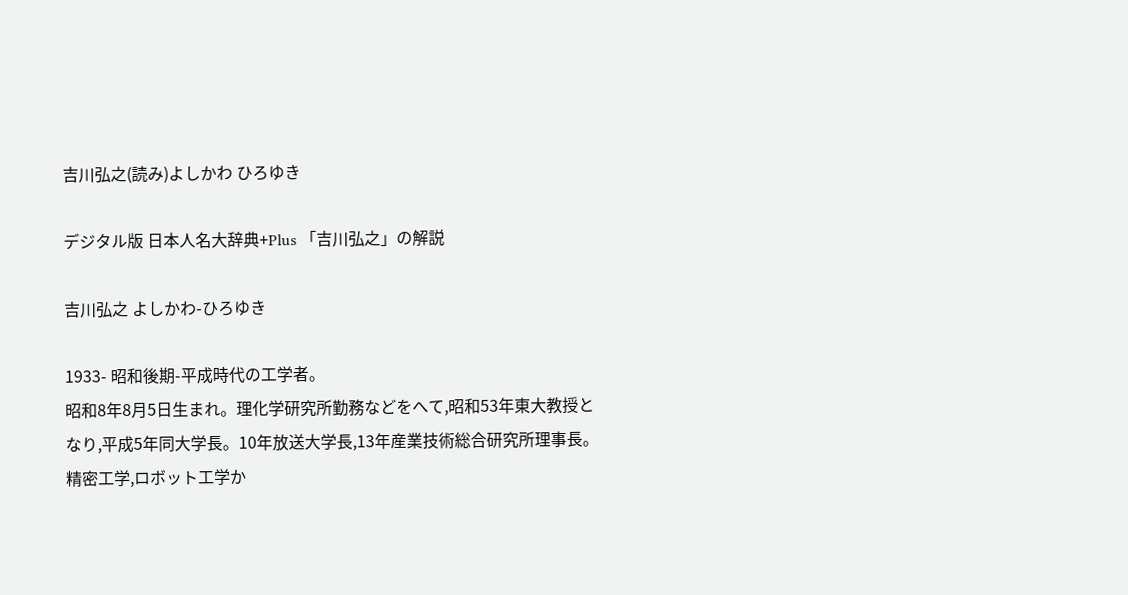吉川弘之(読み)よしかわ ひろゆき

デジタル版 日本人名大辞典+Plus 「吉川弘之」の解説

吉川弘之 よしかわ-ひろゆき

1933- 昭和後期-平成時代の工学者。
昭和8年8月5日生まれ。理化学研究所勤務などをへて,昭和53年東大教授となり,平成5年同大学長。10年放送大学長,13年産業技術総合研究所理事長。精密工学,ロボット工学か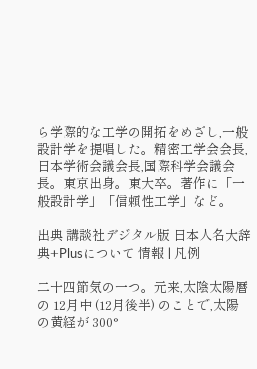ら学際的な工学の開拓をめざし,一般設計学を提唱した。精密工学会会長,日本学術会議会長,国際科学会議会長。東京出身。東大卒。著作に「一般設計学」「信頼性工学」など。

出典 講談社デジタル版 日本人名大辞典+Plusについて 情報 | 凡例

二十四節気の一つ。元来,太陰太陽暦の 12月中 (12月後半) のことで,太陽の黄経が 300°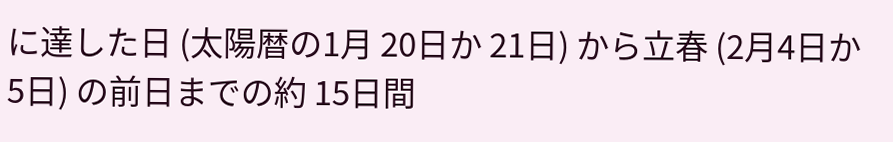に達した日 (太陽暦の1月 20日か 21日) から立春 (2月4日か5日) の前日までの約 15日間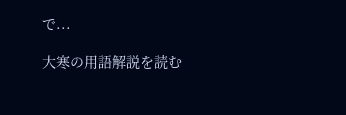で...

大寒の用語解説を読む